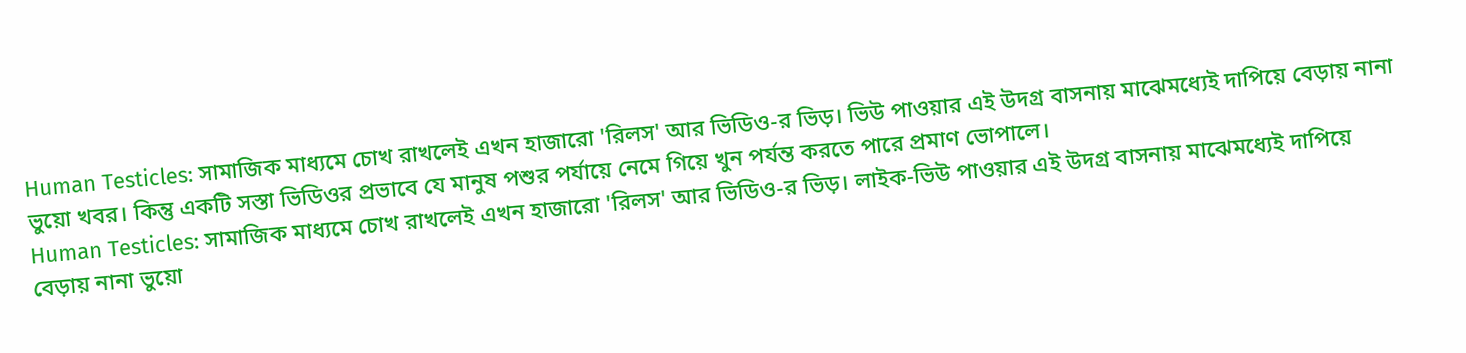Human Testicles: সামাজিক মাধ্যমে চোখ রাখলেই এখন হাজারো 'রিলস' আর ভিডিও-র ভিড়। ভিউ পাওয়ার এই উদগ্র বাসনায় মাঝেমধ্যেই দাপিয়ে বেড়ায় নানা ভুয়ো খবর। কিন্তু একটি সস্তা ভিডিওর প্রভাবে যে মানুষ পশুর পর্যায়ে নেমে গিয়ে খুন পর্যন্ত করতে পারে প্রমাণ ভোপালে।
Human Testicles: সামাজিক মাধ্যমে চোখ রাখলেই এখন হাজারো 'রিলস' আর ভিডিও-র ভিড়। লাইক-ভিউ পাওয়ার এই উদগ্র বাসনায় মাঝেমধ্যেই দাপিয়ে বেড়ায় নানা ভুয়ো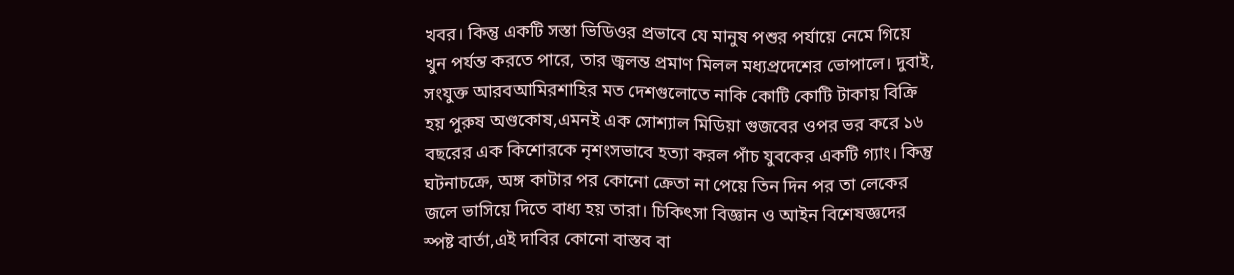খবর। কিন্তু একটি সস্তা ভিডিওর প্রভাবে যে মানুষ পশুর পর্যায়ে নেমে গিয়ে খুন পর্যন্ত করতে পারে, তার জ্বলন্ত প্রমাণ মিলল মধ্যপ্রদেশের ভোপালে। দুবাই, সংযুক্ত আরবআমিরশাহির মত দেশগুলোতে নাকি কোটি কোটি টাকায় বিক্রি হয় পুরুষ অণ্ডকোষ,এমনই এক সোশ্যাল মিডিয়া গুজবের ওপর ভর করে ১৬ বছরের এক কিশোরকে নৃশংসভাবে হত্যা করল পাঁচ যুবকের একটি গ্যাং। কিন্তু ঘটনাচক্রে, অঙ্গ কাটার পর কোনো ক্রেতা না পেয়ে তিন দিন পর তা লেকের জলে ভাসিয়ে দিতে বাধ্য হয় তারা। চিকিৎসা বিজ্ঞান ও আইন বিশেষজ্ঞদের স্পষ্ট বার্তা,এই দাবির কোনো বাস্তব বা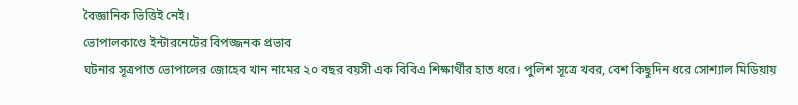বৈজ্ঞানিক ভিত্তিই নেই।
ভোপালকাণ্ডে ইন্টারনেটের বিপজ্জনক প্রভাব
ঘটনার সূত্রপাত ভোপালের জোহেব খান নামের ২০ বছর বয়সী এক বিবিএ শিক্ষার্থীর হাত ধরে। পুলিশ সূত্রে খবর, বেশ কিছুদিন ধরে সোশ্যাল মিডিয়ায়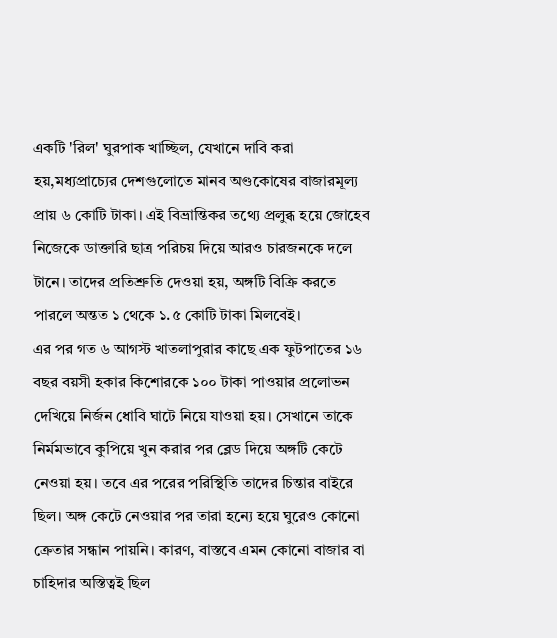একটি 'রিল' ঘুরপাক খাচ্ছিল, যেখানে দাবি করা হয়,মধ্যপ্রাচ্যের দেশগুলোতে মানব অণ্ডকোষের বাজারমূল্য প্রায় ৬ কোটি টাকা। এই বিভ্রান্তিকর তথ্যে প্রলুব্ধ হয়ে জোহেব নিজেকে ডাক্তারি ছাত্র পরিচয় দিয়ে আরও চারজনকে দলে টানে। তাদের প্রতিশ্রুতি দেওয়া হয়, অঙ্গটি বিক্রি করতে পারলে অন্তত ১ থেকে ১.৫ কোটি টাকা মিলবেই।
এর পর গত ৬ আগস্ট খাতলাপুরার কাছে এক ফুটপাতের ১৬ বছর বয়সী হকার কিশোরকে ১০০ টাকা পাওয়ার প্রলোভন দেখিয়ে নির্জন ধোবি ঘাটে নিয়ে যাওয়া হয়। সেখানে তাকে নির্মমভাবে কুপিয়ে খুন করার পর ব্লেড দিয়ে অঙ্গটি কেটে নেওয়া হয়। তবে এর পরের পরিস্থিতি তাদের চিন্তার বাইরে ছিল। অঙ্গ কেটে নেওয়ার পর তারা হন্যে হয়ে ঘুরেও কোনো ক্রেতার সন্ধান পায়নি। কারণ, বাস্তবে এমন কোনো বাজার বা চাহিদার অস্তিত্বই ছিল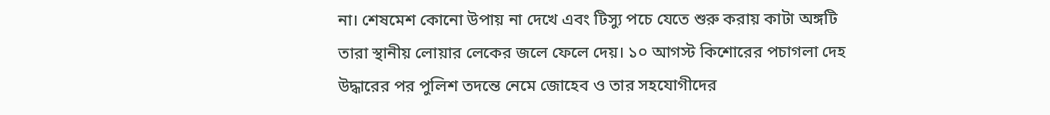না। শেষমেশ কোনো উপায় না দেখে এবং টিস্যু পচে যেতে শুরু করায় কাটা অঙ্গটি তারা স্থানীয় লোয়ার লেকের জলে ফেলে দেয়। ১০ আগস্ট কিশোরের পচাগলা দেহ উদ্ধারের পর পুলিশ তদন্তে নেমে জোহেব ও তার সহযোগীদের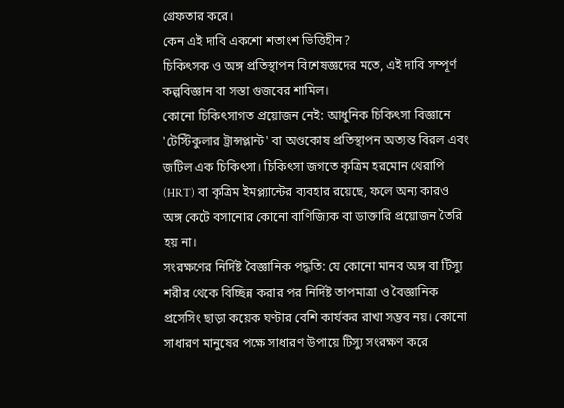গ্রেফতার করে।
কেন এই দাবি একশো শতাংশ ভিত্তিহীন?
চিকিৎসক ও অঙ্গ প্রতিস্থাপন বিশেষজ্ঞদের মতে, এই দাবি সম্পূর্ণ কল্পবিজ্ঞান বা সস্তা গুজবের শামিল।
কোনো চিকিৎসাগত প্রয়োজন নেই: আধুনিক চিকিৎসা বিজ্ঞানে 'টেস্টিকুলার ট্রান্সপ্লান্ট' বা অণ্ডকোষ প্রতিস্থাপন অত্যন্ত বিরল এবং জটিল এক চিকিৎসা। চিকিৎসা জগতে কৃত্রিম হরমোন থেরাপি (HRT) বা কৃত্রিম ইমপ্ল্যান্টের ব্যবহার রয়েছে, ফলে অন্য কারও অঙ্গ কেটে বসানোর কোনো বাণিজ্যিক বা ডাক্তারি প্রয়োজন তৈরি হয় না।
সংরক্ষণের নির্দিষ্ট বৈজ্ঞানিক পদ্ধতি: যে কোনো মানব অঙ্গ বা টিস্যু শরীর থেকে বিচ্ছিন্ন করার পর নির্দিষ্ট তাপমাত্রা ও বৈজ্ঞানিক প্রসেসিং ছাড়া কয়েক ঘণ্টার বেশি কার্যকর রাখা সম্ভব নয়। কোনো সাধারণ মানুষের পক্ষে সাধারণ উপায়ে টিস্যু সংরক্ষণ করে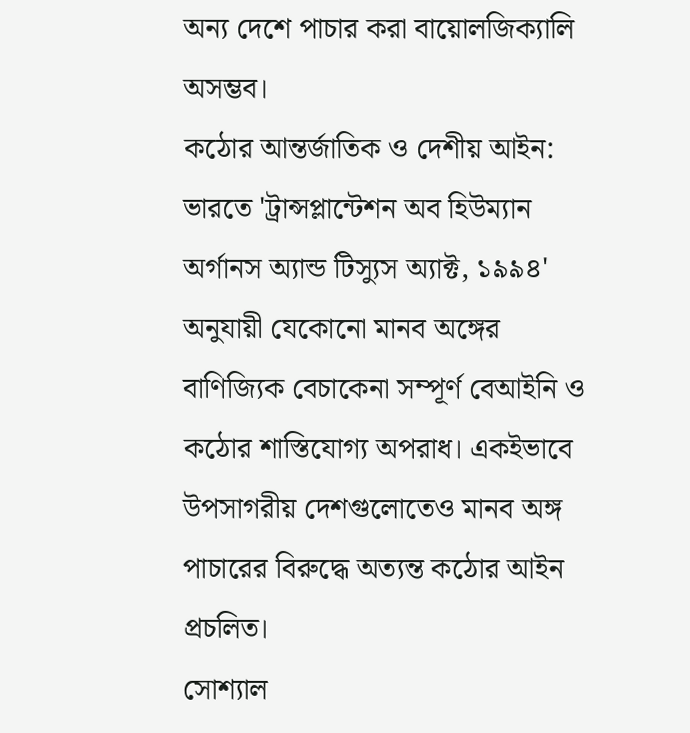অন্য দেশে পাচার করা বায়োলজিক্যালি অসম্ভব।
কঠোর আন্তর্জাতিক ও দেশীয় আইন: ভারতে 'ট্রান্সপ্লান্টেশন অব হিউম্যান অর্গানস অ্যান্ড টিস্যুস অ্যাক্ট, ১৯৯৪' অনুযায়ী যেকোনো মানব অঙ্গের বাণিজ্যিক বেচাকেনা সম্পূর্ণ বেআইনি ও কঠোর শাস্তিযোগ্য অপরাধ। একইভাবে উপসাগরীয় দেশগুলোতেও মানব অঙ্গ পাচারের বিরুদ্ধে অত্যন্ত কঠোর আইন প্রচলিত।
সোশ্যাল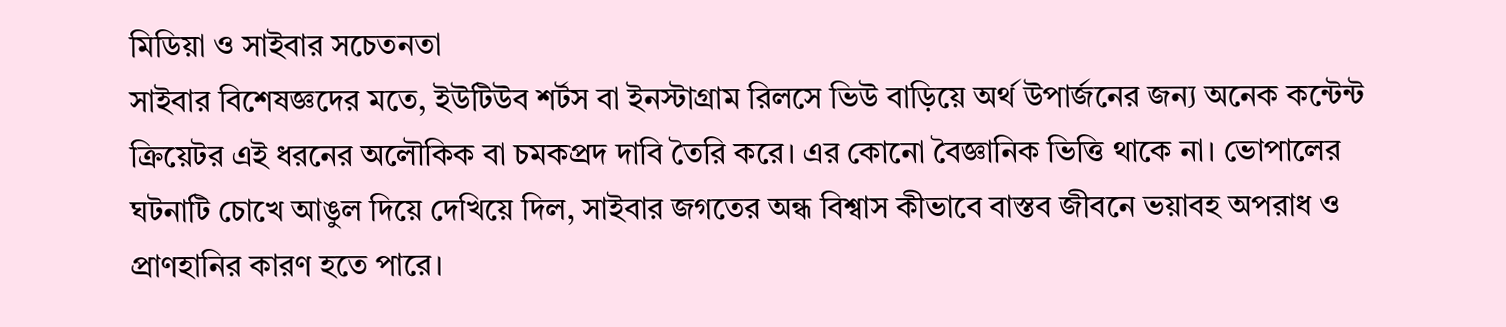মিডিয়া ও সাইবার সচেতনতা
সাইবার বিশেষজ্ঞদের মতে, ইউটিউব শর্টস বা ইনস্টাগ্রাম রিলসে ভিউ বাড়িয়ে অর্থ উপার্জনের জন্য অনেক কন্টেন্ট ক্রিয়েটর এই ধরনের অলৌকিক বা চমকপ্রদ দাবি তৈরি করে। এর কোনো বৈজ্ঞানিক ভিত্তি থাকে না। ভোপালের ঘটনাটি চোখে আঙুল দিয়ে দেখিয়ে দিল, সাইবার জগতের অন্ধ বিশ্বাস কীভাবে বাস্তব জীবনে ভয়াবহ অপরাধ ও প্রাণহানির কারণ হতে পারে।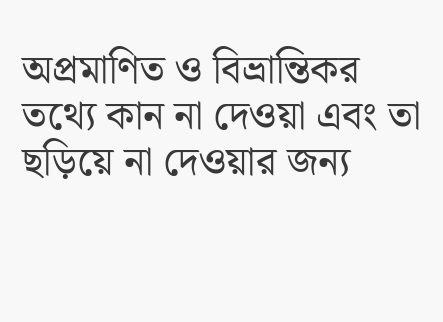অপ্রমাণিত ও বিভ্রান্তিকর তথ্যে কান না দেওয়া এবং তা ছড়িয়ে না দেওয়ার জন্য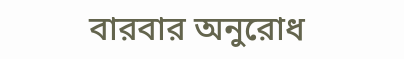বারবার অনুরোধ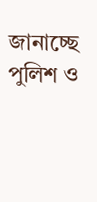জানাচ্ছে পুলিশ ও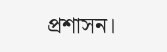প্রশাসন।